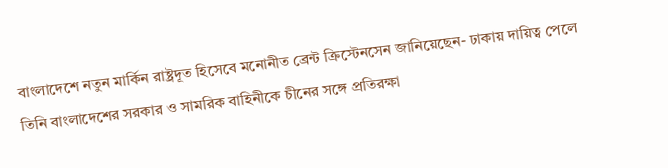বাংলাদেশে নতুন মার্কিন রাষ্ট্রদূত হিসেবে মনোনীত ব্রেন্ট ক্রিস্টেনসেন জানিয়েছেন- ঢাকায় দায়িত্ব পেলে তিনি বাংলাদেশের সরকার ও সামরিক বাহিনীকে চীনের সঙ্গে প্রতিরক্ষা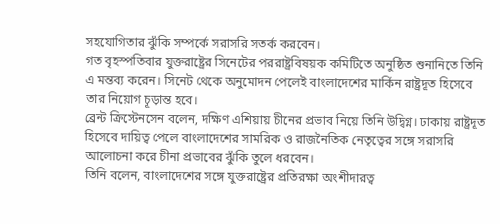সহযোগিতার ঝুঁকি সম্পর্কে সরাসরি সতর্ক করবেন।
গত বৃহস্পতিবার যুক্তরাষ্ট্রের সিনেটের পররাষ্ট্রবিষয়ক কমিটিতে অনুষ্ঠিত শুনানিতে তিনি এ মন্তব্য করেন। সিনেট থেকে অনুমোদন পেলেই বাংলাদেশের মার্কিন রাষ্ট্রদূত হিসেবে তার নিয়োগ চূড়ান্ত হবে।
ব্রেন্ট ক্রিস্টেনসেন বলেন, দক্ষিণ এশিয়ায় চীনের প্রভাব নিয়ে তিনি উদ্বিগ্ন। ঢাকায় রাষ্ট্রদূত হিসেবে দায়িত্ব পেলে বাংলাদেশের সামরিক ও রাজনৈতিক নেতৃত্বের সঙ্গে সরাসরি আলোচনা করে চীনা প্রভাবের ঝুঁকি তুলে ধরবেন।
তিনি বলেন, বাংলাদেশের সঙ্গে যুক্তরাষ্ট্রের প্রতিরক্ষা অংশীদারত্ব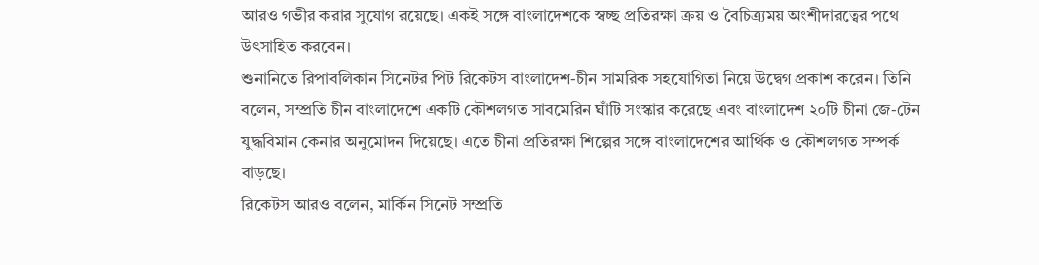আরও গভীর করার সুযোগ রয়েছে। একই সঙ্গে বাংলাদেশকে স্বচ্ছ প্রতিরক্ষা ক্রয় ও বৈচিত্র্যময় অংশীদারত্বের পথে উৎসাহিত করবেন।
শুনানিতে রিপাবলিকান সিনেটর পিট রিকেটস বাংলাদেশ-চীন সামরিক সহযোগিতা নিয়ে উদ্বেগ প্রকাশ করেন। তিনি বলেন, সম্প্রতি চীন বাংলাদেশে একটি কৌশলগত সাবমেরিন ঘাঁটি সংস্কার করেছে এবং বাংলাদেশ ২০টি চীনা জে-টেন যুদ্ধবিমান কেনার অনুমোদন দিয়েছে। এতে চীনা প্রতিরক্ষা শিল্পের সঙ্গে বাংলাদেশের আর্থিক ও কৌশলগত সম্পর্ক বাড়ছে।
রিকেটস আরও বলেন, মার্কিন সিনেট সম্প্রতি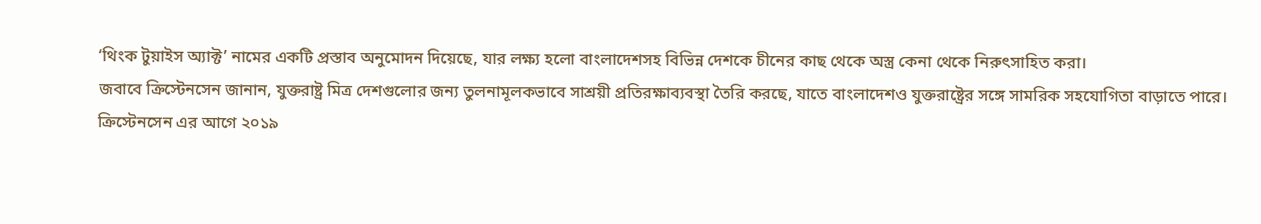‘থিংক টুয়াইস অ্যাক্ট’ নামের একটি প্রস্তাব অনুমোদন দিয়েছে, যার লক্ষ্য হলো বাংলাদেশসহ বিভিন্ন দেশকে চীনের কাছ থেকে অস্ত্র কেনা থেকে নিরুৎসাহিত করা।
জবাবে ক্রিস্টেনসেন জানান, যুক্তরাষ্ট্র মিত্র দেশগুলোর জন্য তুলনামূলকভাবে সাশ্রয়ী প্রতিরক্ষাব্যবস্থা তৈরি করছে, যাতে বাংলাদেশও যুক্তরাষ্ট্রের সঙ্গে সামরিক সহযোগিতা বাড়াতে পারে।
ক্রিস্টেনসেন এর আগে ২০১৯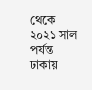থেকে ২০২১ সাল পর্যন্ত ঢাকায়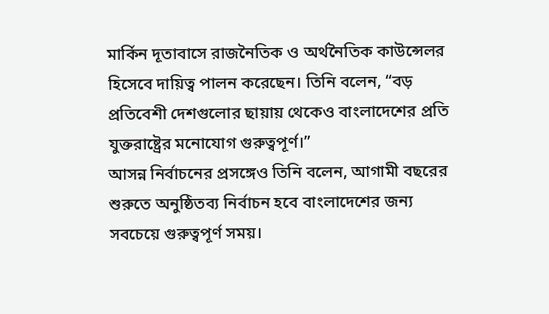মার্কিন দূতাবাসে রাজনৈতিক ও অর্থনৈতিক কাউন্সেলর হিসেবে দায়িত্ব পালন করেছেন। তিনি বলেন, “বড় প্রতিবেশী দেশগুলোর ছায়ায় থেকেও বাংলাদেশের প্রতি যুক্তরাষ্ট্রের মনোযোগ গুরুত্বপূর্ণ।”
আসন্ন নির্বাচনের প্রসঙ্গেও তিনি বলেন, আগামী বছরের শুরুতে অনুষ্ঠিতব্য নির্বাচন হবে বাংলাদেশের জন্য সবচেয়ে গুরুত্বপূর্ণ সময়।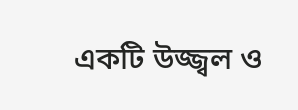একটি উজ্জ্বল ও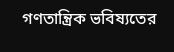গণতান্ত্রিক ভবিষ্যতের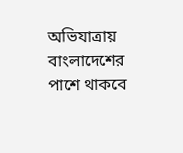অভিযাত্রায় বাংলাদেশের পাশে থাকবে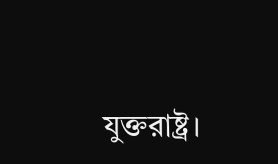যুক্তরাষ্ট্র।